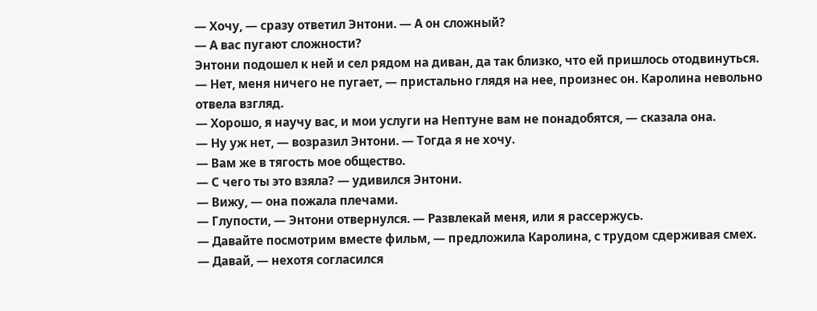— Хочу, — сразу ответил Энтони. — А он сложный?
— А вас пугают сложности?
Энтони подошел к ней и сел рядом на диван, да так близко, что ей пришлось отодвинуться.
— Нет, меня ничего не пугает, — пристально глядя на нее, произнес он. Каролина невольно отвела взгляд.
— Хорошо, я научу вас, и мои услуги на Нептуне вам не понадобятся, — сказала она.
— Ну уж нет, — возразил Энтони. — Тогда я не хочу.
— Вам же в тягость мое общество.
— С чего ты это взяла? — удивился Энтони.
— Вижу, — она пожала плечами.
— Глупости, — Энтони отвернулся. — Развлекай меня, или я рассержусь.
— Давайте посмотрим вместе фильм, — предложила Каролина, с трудом сдерживая смех.
— Давай, — нехотя согласился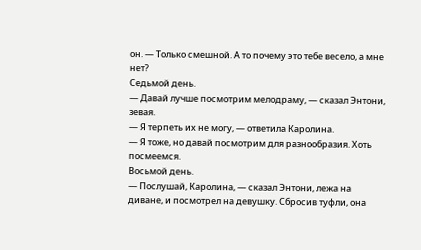он. — Только смешной. А то почему это тебе весело, а мне нет?
Седьмой день.
— Давай лучше посмотрим мелодраму, — сказал Энтони, зевая.
— Я терпеть их не могу, — ответила Каролина.
— Я тоже, но давай посмотрим для разнообразия. Хоть посмеемся.
Восьмой день.
— Послушай, Каролина, — сказал Энтони, лежа на диване, и посмотрел на девушку. Сбросив туфли, она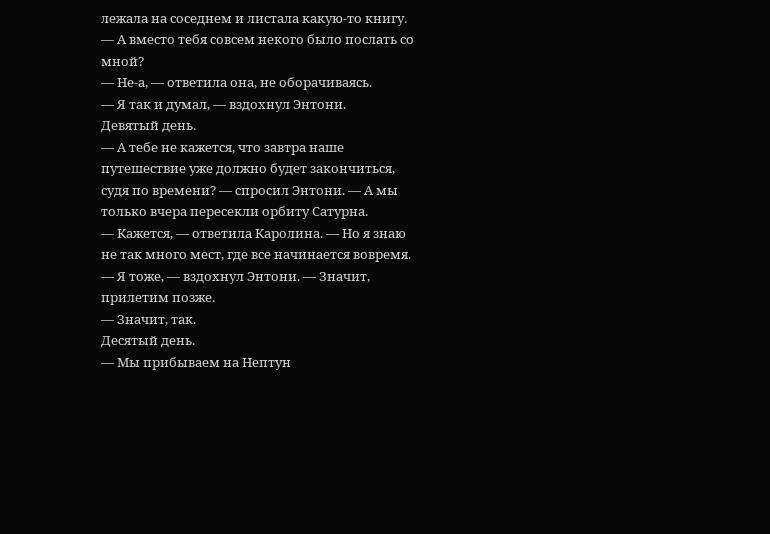лежала на соседнем и листала какую-то книгу. — А вместо тебя совсем некого было послать со мной?
— Не-а, — ответила она, не оборачиваясь.
— Я так и думал, — вздохнул Энтони.
Девятый день.
— А тебе не кажется, что завтра наше путешествие уже должно будет закончиться, судя по времени? — спросил Энтони. — А мы только вчера пересекли орбиту Сатурна.
— Кажется, — ответила Каролина. — Но я знаю не так много мест, где все начинается вовремя.
— Я тоже, — вздохнул Энтони. — Значит, прилетим позже.
— Значит, так.
Десятый день.
— Мы прибываем на Нептун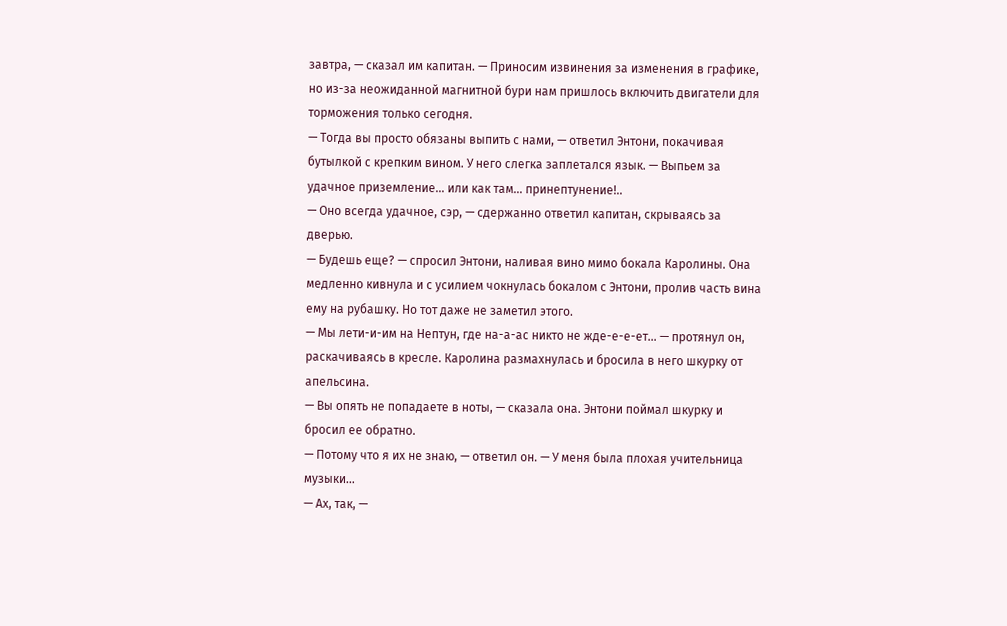завтра, — сказал им капитан. — Приносим извинения за изменения в графике, но из-за неожиданной магнитной бури нам пришлось включить двигатели для торможения только сегодня.
— Тогда вы просто обязаны выпить с нами, — ответил Энтони, покачивая бутылкой с крепким вином. У него слегка заплетался язык. — Выпьем за удачное приземление… или как там… принептунение!..
— Оно всегда удачное, сэр, — сдержанно ответил капитан, скрываясь за дверью.
— Будешь еще? — спросил Энтони, наливая вино мимо бокала Каролины. Она медленно кивнула и с усилием чокнулась бокалом с Энтони, пролив часть вина ему на рубашку. Но тот даже не заметил этого.
— Мы лети-и-им на Нептун, где на-а-ас никто не жде-е-е-ет… — протянул он, раскачиваясь в кресле. Каролина размахнулась и бросила в него шкурку от апельсина.
— Вы опять не попадаете в ноты, — сказала она. Энтони поймал шкурку и бросил ее обратно.
— Потому что я их не знаю, — ответил он. — У меня была плохая учительница музыки…
— Ах, так, —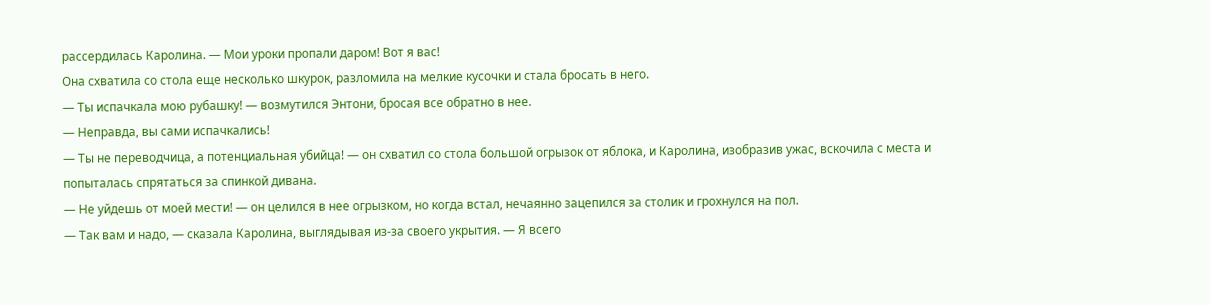рассердилась Каролина. — Мои уроки пропали даром! Вот я вас!
Она схватила со стола еще несколько шкурок, разломила на мелкие кусочки и стала бросать в него.
— Ты испачкала мою рубашку! — возмутился Энтони, бросая все обратно в нее.
— Неправда, вы сами испачкались!
— Ты не переводчица, а потенциальная убийца! — он схватил со стола большой огрызок от яблока, и Каролина, изобразив ужас, вскочила с места и попыталась спрятаться за спинкой дивана.
— Не уйдешь от моей мести! — он целился в нее огрызком, но когда встал, нечаянно зацепился за столик и грохнулся на пол.
— Так вам и надо, — сказала Каролина, выглядывая из-за своего укрытия. — Я всего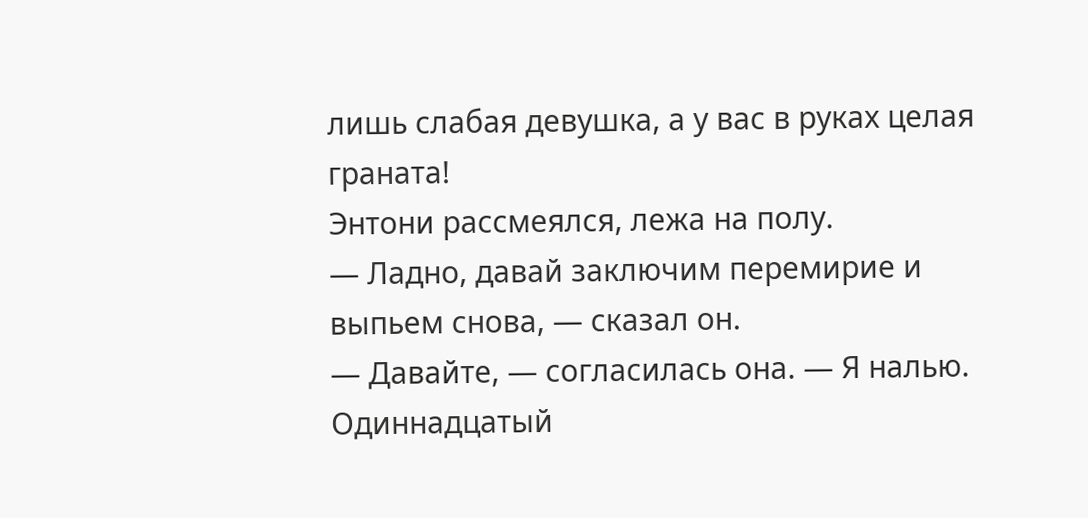лишь слабая девушка, а у вас в руках целая граната!
Энтони рассмеялся, лежа на полу.
— Ладно, давай заключим перемирие и выпьем снова, — сказал он.
— Давайте, — согласилась она. — Я налью.
Одиннадцатый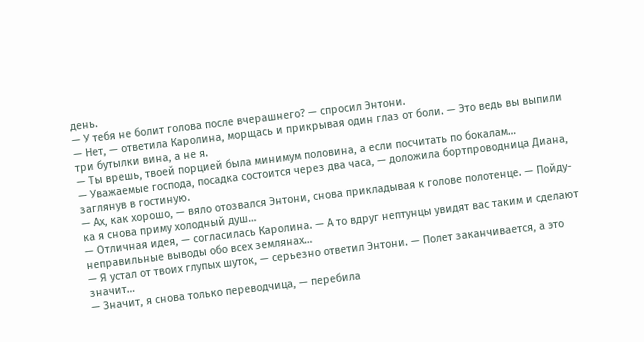день.
— У тебя не болит голова после вчерашнего? — спросил Энтони.
— Нет, — ответила Каролина, морщась и прикрывая один глаз от боли. — Это ведь вы выпили три бутылки вина, а не я.
— Ты врешь, твоей порцией была минимум половина, а если посчитать по бокалам…
— Уважаемые господа, посадка состоится через два часа, — доложила бортпроводница Диана, заглянув в гостиную.
— Ах, как хорошо, — вяло отозвался Энтони, снова прикладывая к голове полотенце. — Пойду-ка я снова приму холодный душ…
— Отличная идея, — согласилась Каролина. — А то вдруг нептунцы увидят вас таким и сделают неправильные выводы обо всех землянах…
— Я устал от твоих глупых шуток, — серьезно ответил Энтони. — Полет заканчивается, а это значит…
— Значит, я снова только переводчица, — перебила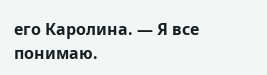его Каролина. — Я все понимаю.